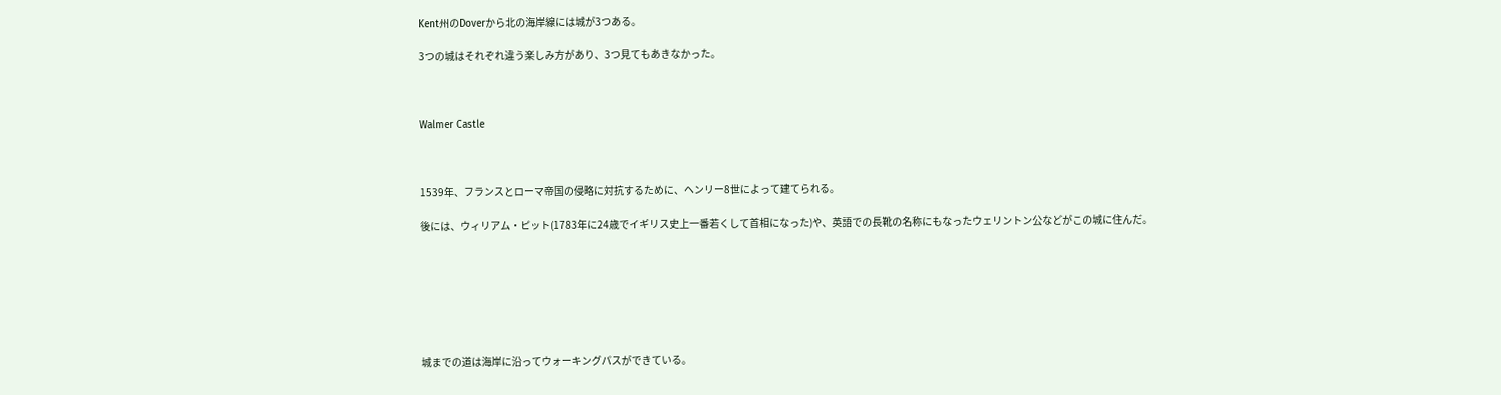Kent州のDoverから北の海岸線には城が3つある。

3つの城はそれぞれ違う楽しみ方があり、3つ見てもあきなかった。



Walmer Castle



1539年、フランスとローマ帝国の侵略に対抗するために、ヘンリー8世によって建てられる。

後には、ウィリアム・ピット(1783年に24歳でイギリス史上一番若くして首相になった)や、英語での長靴の名称にもなったウェリントン公などがこの城に住んだ。







城までの道は海岸に沿ってウォーキングパスができている。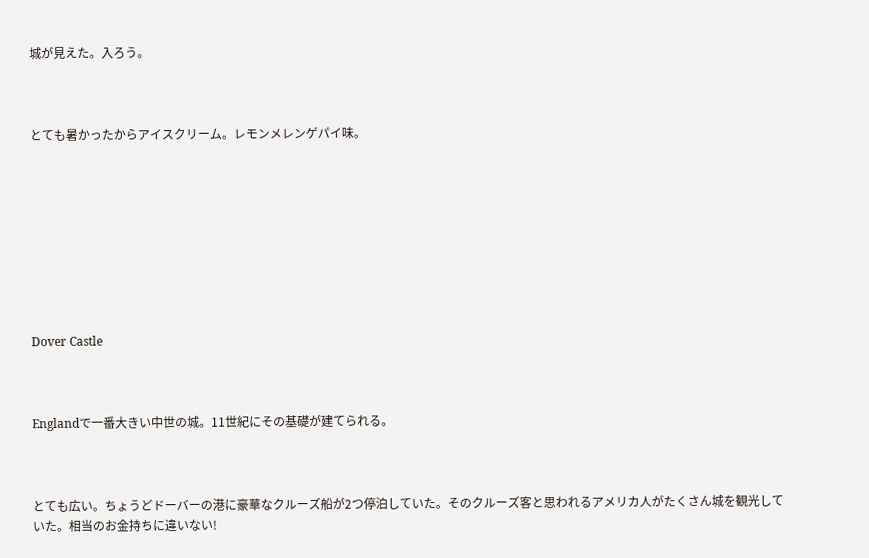城が見えた。入ろう。



とても暑かったからアイスクリーム。レモンメレンゲパイ味。









Dover Castle



Englandで一番大きい中世の城。11世紀にその基礎が建てられる。



とても広い。ちょうどドーバーの港に豪華なクルーズ船が2つ停泊していた。そのクルーズ客と思われるアメリカ人がたくさん城を観光していた。相当のお金持ちに違いない!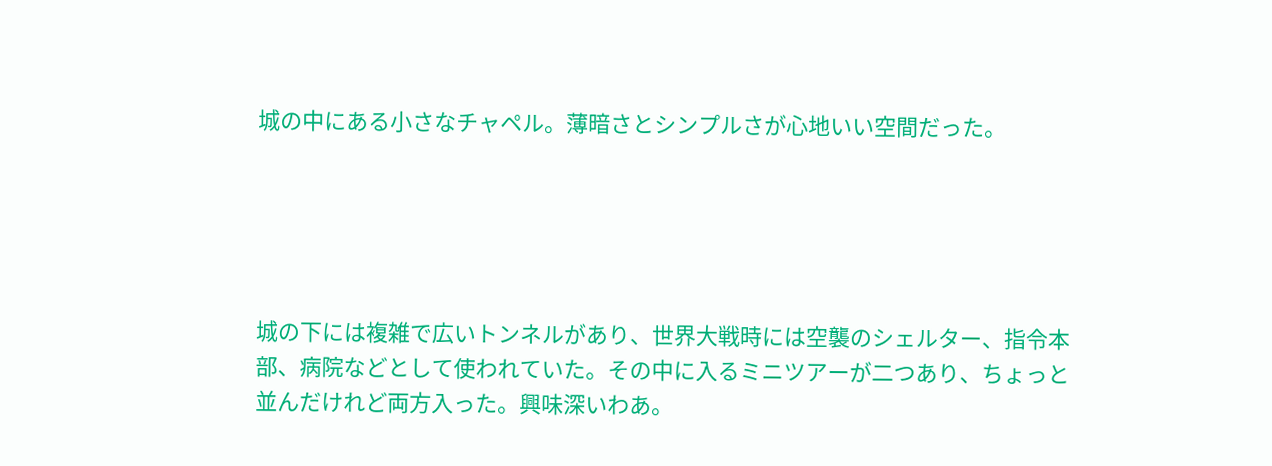城の中にある小さなチャペル。薄暗さとシンプルさが心地いい空間だった。





城の下には複雑で広いトンネルがあり、世界大戦時には空襲のシェルター、指令本部、病院などとして使われていた。その中に入るミニツアーが二つあり、ちょっと並んだけれど両方入った。興味深いわあ。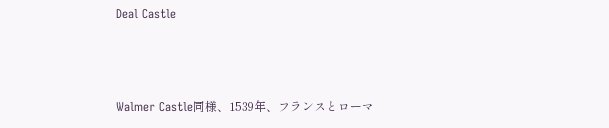Deal Castle



Walmer Castle同様、1539年、フランスとローマ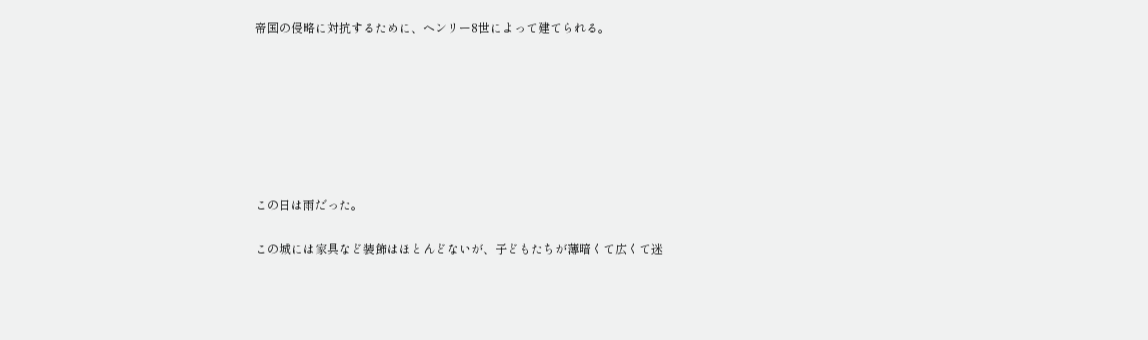帝国の侵略に対抗するために、ヘンリー8世によって建てられる。







この日は雨だった。

この城には家具など装飾はほとんどないが、子どもたちが薄暗くて広くて迷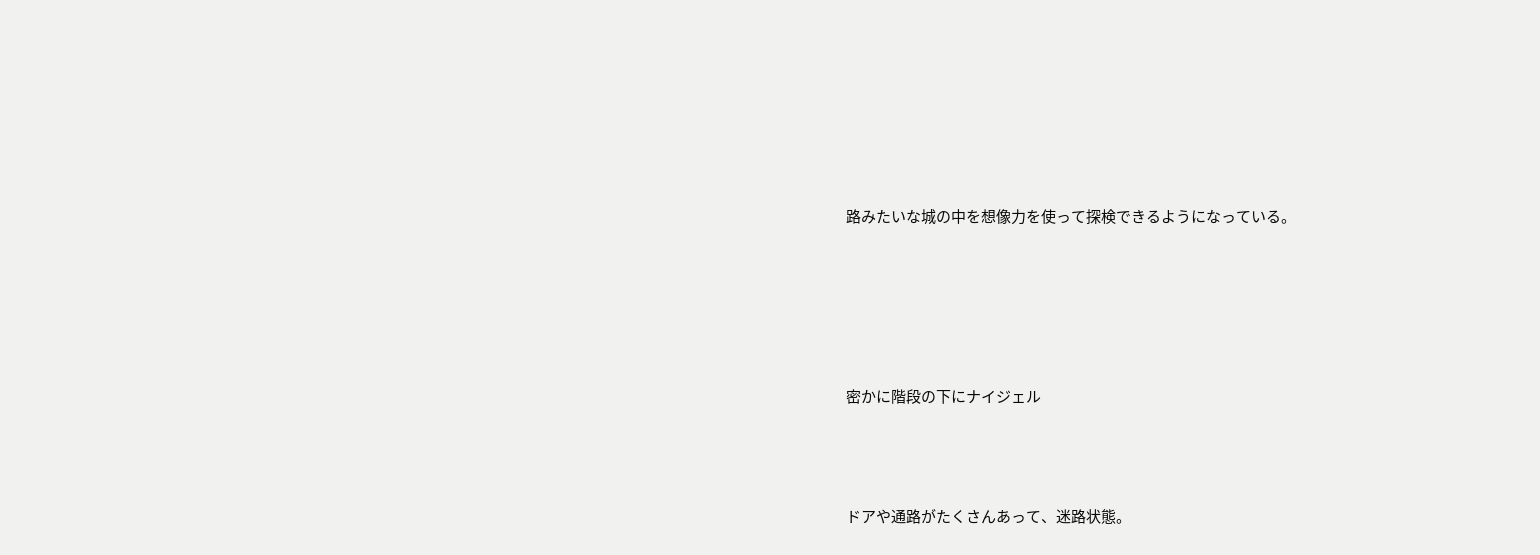路みたいな城の中を想像力を使って探検できるようになっている。





密かに階段の下にナイジェル



ドアや通路がたくさんあって、迷路状態。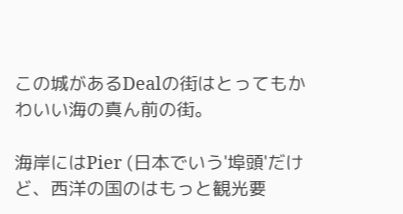この城があるDealの街はとってもかわいい海の真ん前の街。

海岸にはPier (日本でいう'埠頭'だけど、西洋の国のはもっと観光要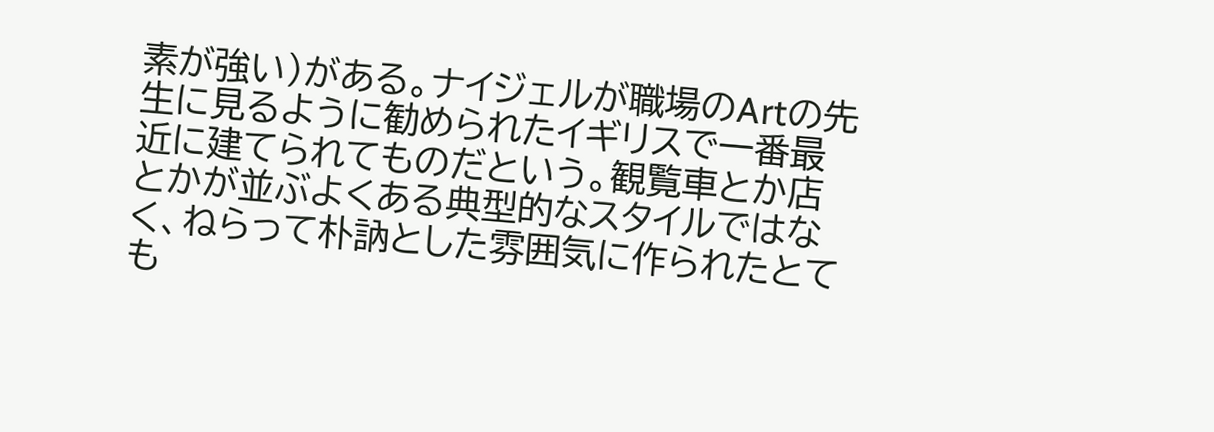素が強い)がある。ナイジェルが職場のArtの先生に見るように勧められたイギリスで一番最近に建てられてものだという。観覧車とか店とかが並ぶよくある典型的なスタイルではなく、ねらって朴訥とした雰囲気に作られたとても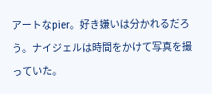アートなpier。好き嫌いは分かれるだろう。ナイジェルは時間をかけて写真を撮っていた。